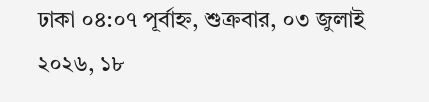ঢাকা ০৪:০৭ পূর্বাহ্ন, শুক্রবার, ০৩ জুলাই ২০২৬, ১৮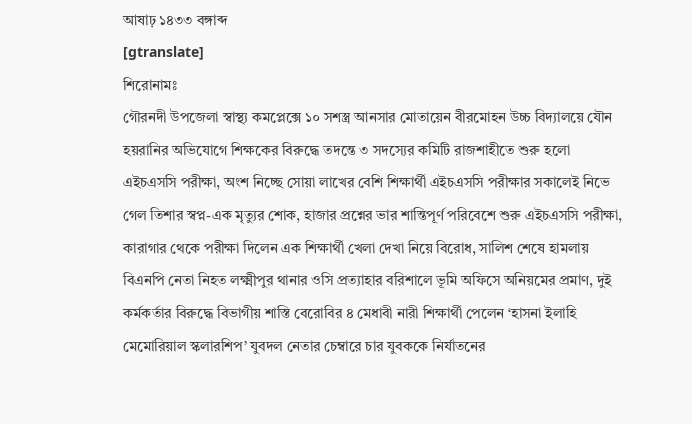আষাঢ় ১৪৩৩ বঙ্গাব্দ
[gtranslate]
শিরোনামঃ
গৌরনদী উপজেলা স্বাস্থ্য কমপ্লেক্সে ১০ সশস্ত্র আনসার মোতায়েন বীরমোহন উচ্চ বিদ্যালয়ে যৌন হয়রানির অভিযোগে শিক্ষকের বিরুদ্ধে তদন্তে ৩ সদস্যের কমিটি রাজশাহীতে শুরু হলো এইচএসসি পরীক্ষা, অংশ নিচ্ছে সোয়া লাখের বেশি শিক্ষার্থী এইচএসসি পরীক্ষার সকালেই নিভে গেল তিশার স্বপ্ন-এক মৃত্যুর শোক, হাজার প্রশ্নের ভার শান্তিপূর্ণ পরিবেশে শুরু এইচএসসি পরীক্ষা, কারাগার থেকে পরীক্ষা দিলেন এক শিক্ষার্থী খেলা দেখা নিয়ে বিরোধ, সালিশ শেষে হামলায় বিএনপি নেতা নিহত লক্ষ্মীপুর থানার ওসি প্রত্যাহার বরিশালে ভূমি অফিসে অনিয়মের প্রমাণ, দুই কর্মকর্তার বিরুদ্ধে বিভাগীয় শাস্তি বেরোবির ৪ মেধাবী নারী শিক্ষার্থী পেলেন ‘হাসনা ইলাহি মেমোরিয়াল স্কলারশিপ’ যুবদল নেতার চেম্বারে চার যুবককে নির্যাতনের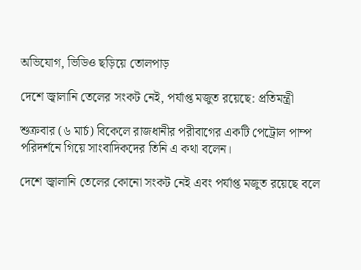অভিযোগ, ভিডিও ছড়িয়ে তোলপাড়

দেশে জ্বালানি তেলের সংকট নেই, পর্যাপ্ত মজুত রয়েছে: প্রতিমন্ত্রী

শুক্রবার (৬ মার্চ) বিকেলে রাজধানীর পরীবাগের একটি পেট্রোল পাম্প পরিদর্শনে গিয়ে সাংবাদিকদের তিনি এ কথা বলেন।

দেশে জ্বালানি তেলের কোনো সংকট নেই এবং পর্যাপ্ত মজুত রয়েছে বলে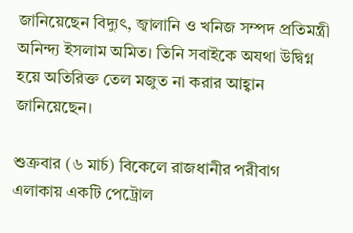জানিয়েছেন বিদ্যুৎ, জ্বালানি ও খনিজ সম্পদ প্রতিমন্ত্রী অনিন্দ্য ইসলাম অমিত। তিনি সবাইকে অযথা উদ্বিগ্ন হয়ে অতিরিক্ত তেল মজুত না করার আহ্বান জানিয়েছেন।

শুক্রবার (৬ মার্চ) বিকেলে রাজধানীর পরীবাগ এলাকায় একটি পেট্রোল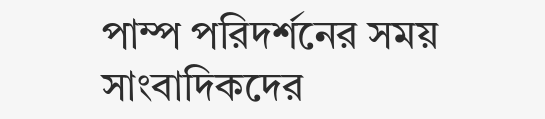পাম্প পরিদর্শনের সময় সাংবাদিকদের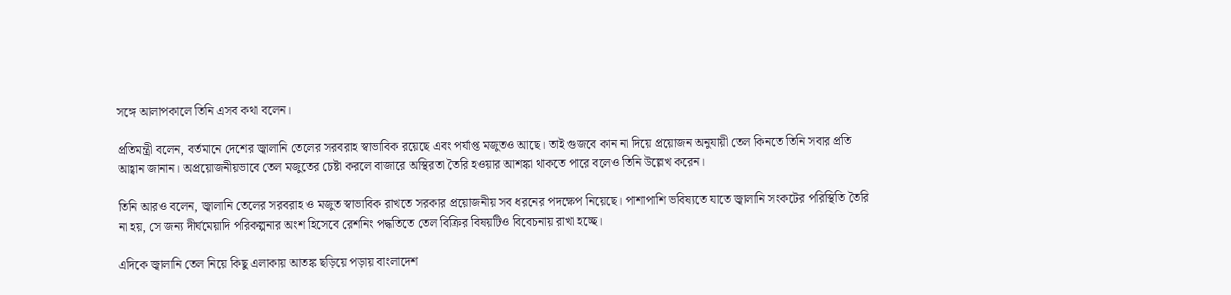সঙ্গে আলাপকালে তিনি এসব কথা বলেন।

প্রতিমন্ত্রী বলেন, বর্তমানে দেশের জ্বালানি তেলের সরবরাহ স্বাভাবিক রয়েছে এবং পর্যাপ্ত মজুতও আছে। তাই গুজবে কান না দিয়ে প্রয়োজন অনুযায়ী তেল কিনতে তিনি সবার প্রতি আহ্বান জানান। অপ্রয়োজনীয়ভাবে তেল মজুতের চেষ্টা করলে বাজারে অস্থিরতা তৈরি হওয়ার আশঙ্কা থাকতে পারে বলেও তিনি উল্লেখ করেন।

তিনি আরও বলেন, জ্বালানি তেলের সরবরাহ ও মজুত স্বাভাবিক রাখতে সরকার প্রয়োজনীয় সব ধরনের পদক্ষেপ নিয়েছে। পাশাপাশি ভবিষ্যতে যাতে জ্বালানি সংকটের পরিস্থিতি তৈরি না হয়, সে জন্য দীর্ঘমেয়াদি পরিকল্পনার অংশ হিসেবে রেশনিং পদ্ধতিতে তেল বিক্রির বিষয়টিও বিবেচনায় রাখা হচ্ছে।

এদিকে জ্বালানি তেল নিয়ে কিছু এলাকায় আতঙ্ক ছড়িয়ে পড়ায় বাংলাদেশ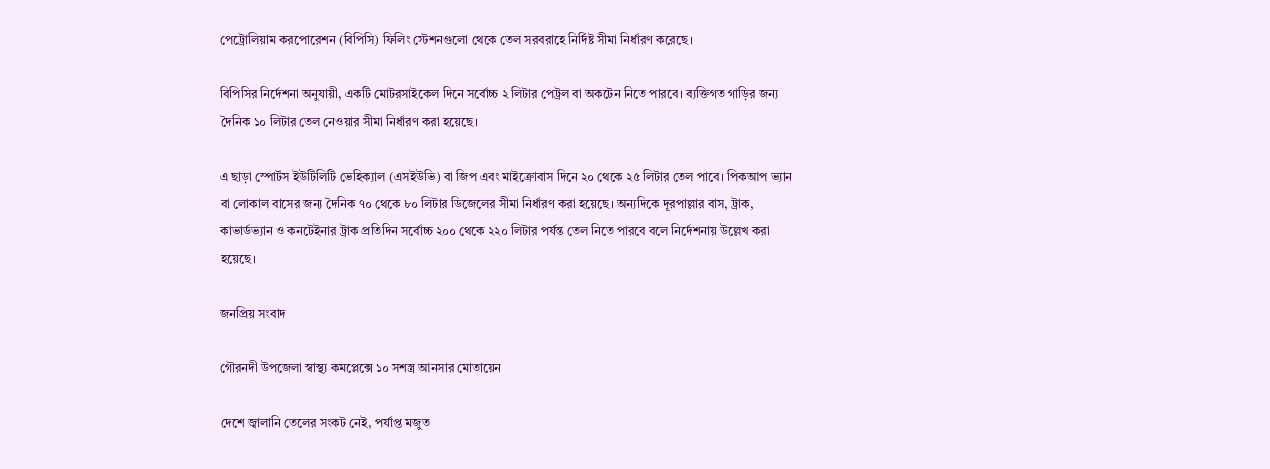পেট্রোলিয়াম করপোরেশন (বিপিসি) ফিলিং স্টেশনগুলো থেকে তেল সরবরাহে নির্দিষ্ট সীমা নির্ধারণ করেছে।

বিপিসির নির্দেশনা অনুযায়ী, একটি মোটরসাইকেল দিনে সর্বোচ্চ ২ লিটার পেট্রল বা অকটেন নিতে পারবে। ব্যক্তিগত গাড়ির জন্য দৈনিক ১০ লিটার তেল নেওয়ার সীমা নির্ধারণ করা হয়েছে।

এ ছাড়া স্পোর্টস ইউটিলিটি ভেহিক্যাল (এসইউভি) বা জিপ এবং মাইক্রোবাস দিনে ২০ থেকে ২৫ লিটার তেল পাবে। পিকআপ ভ্যান বা লোকাল বাসের জন্য দৈনিক ৭০ থেকে ৮০ লিটার ডিজেলের সীমা নির্ধারণ করা হয়েছে। অন্যদিকে দূরপাল্লার বাস, ট্রাক, কাভার্ডভ্যান ও কনটেইনার ট্রাক প্রতিদিন সর্বোচ্চ ২০০ থেকে ২২০ লিটার পর্যন্ত তেল নিতে পারবে বলে নির্দেশনায় উল্লেখ করা হয়েছে।

জনপ্রিয় সংবাদ

গৌরনদী উপজেলা স্বাস্থ্য কমপ্লেক্সে ১০ সশস্ত্র আনসার মোতায়েন

দেশে জ্বালানি তেলের সংকট নেই, পর্যাপ্ত মজুত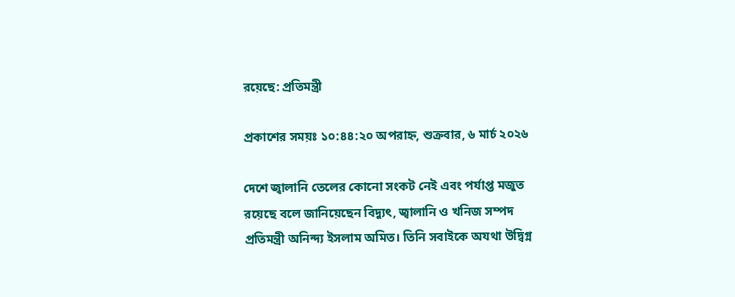রয়েছে: প্রতিমন্ত্রী

প্রকাশের সময়ঃ ১০:৪৪:২০ অপরাহ্ন, শুক্রবার, ৬ মার্চ ২০২৬

দেশে জ্বালানি তেলের কোনো সংকট নেই এবং পর্যাপ্ত মজুত রয়েছে বলে জানিয়েছেন বিদ্যুৎ, জ্বালানি ও খনিজ সম্পদ প্রতিমন্ত্রী অনিন্দ্য ইসলাম অমিত। তিনি সবাইকে অযথা উদ্বিগ্ন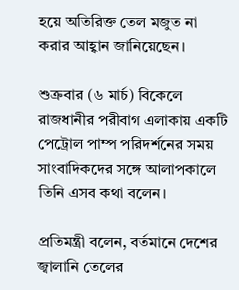হয়ে অতিরিক্ত তেল মজুত না করার আহ্বান জানিয়েছেন।

শুক্রবার (৬ মার্চ) বিকেলে রাজধানীর পরীবাগ এলাকায় একটি পেট্রোল পাম্প পরিদর্শনের সময় সাংবাদিকদের সঙ্গে আলাপকালে তিনি এসব কথা বলেন।

প্রতিমন্ত্রী বলেন, বর্তমানে দেশের জ্বালানি তেলের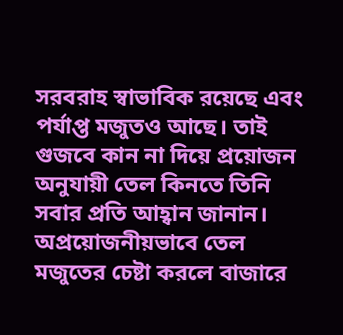সরবরাহ স্বাভাবিক রয়েছে এবং পর্যাপ্ত মজুতও আছে। তাই গুজবে কান না দিয়ে প্রয়োজন অনুযায়ী তেল কিনতে তিনি সবার প্রতি আহ্বান জানান। অপ্রয়োজনীয়ভাবে তেল মজুতের চেষ্টা করলে বাজারে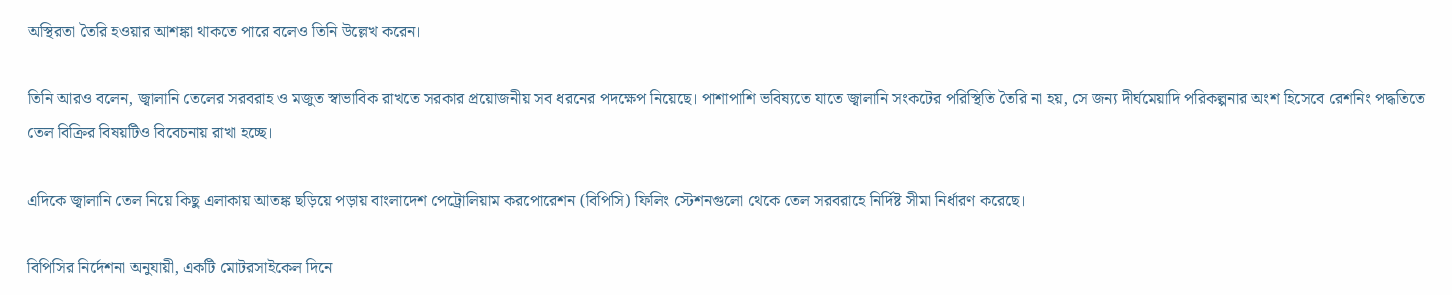অস্থিরতা তৈরি হওয়ার আশঙ্কা থাকতে পারে বলেও তিনি উল্লেখ করেন।

তিনি আরও বলেন, জ্বালানি তেলের সরবরাহ ও মজুত স্বাভাবিক রাখতে সরকার প্রয়োজনীয় সব ধরনের পদক্ষেপ নিয়েছে। পাশাপাশি ভবিষ্যতে যাতে জ্বালানি সংকটের পরিস্থিতি তৈরি না হয়, সে জন্য দীর্ঘমেয়াদি পরিকল্পনার অংশ হিসেবে রেশনিং পদ্ধতিতে তেল বিক্রির বিষয়টিও বিবেচনায় রাখা হচ্ছে।

এদিকে জ্বালানি তেল নিয়ে কিছু এলাকায় আতঙ্ক ছড়িয়ে পড়ায় বাংলাদেশ পেট্রোলিয়াম করপোরেশন (বিপিসি) ফিলিং স্টেশনগুলো থেকে তেল সরবরাহে নির্দিষ্ট সীমা নির্ধারণ করেছে।

বিপিসির নির্দেশনা অনুযায়ী, একটি মোটরসাইকেল দিনে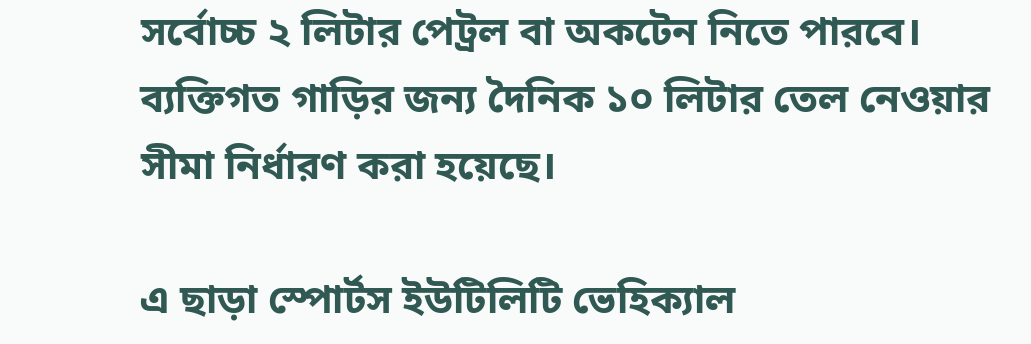সর্বোচ্চ ২ লিটার পেট্রল বা অকটেন নিতে পারবে। ব্যক্তিগত গাড়ির জন্য দৈনিক ১০ লিটার তেল নেওয়ার সীমা নির্ধারণ করা হয়েছে।

এ ছাড়া স্পোর্টস ইউটিলিটি ভেহিক্যাল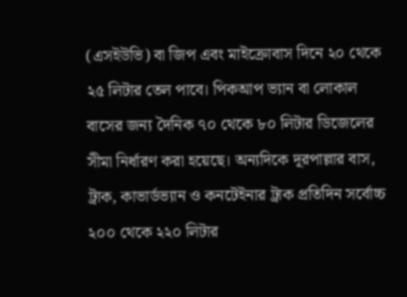(এসইউভি) বা জিপ এবং মাইক্রোবাস দিনে ২০ থেকে ২৫ লিটার তেল পাবে। পিকআপ ভ্যান বা লোকাল বাসের জন্য দৈনিক ৭০ থেকে ৮০ লিটার ডিজেলের সীমা নির্ধারণ করা হয়েছে। অন্যদিকে দূরপাল্লার বাস, ট্রাক, কাভার্ডভ্যান ও কনটেইনার ট্রাক প্রতিদিন সর্বোচ্চ ২০০ থেকে ২২০ লিটার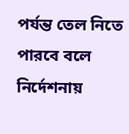পর্যন্ত তেল নিতে পারবে বলে নির্দেশনায়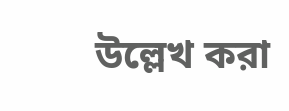উল্লেখ করা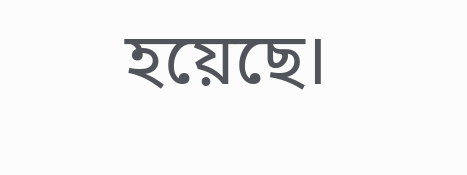হয়েছে।